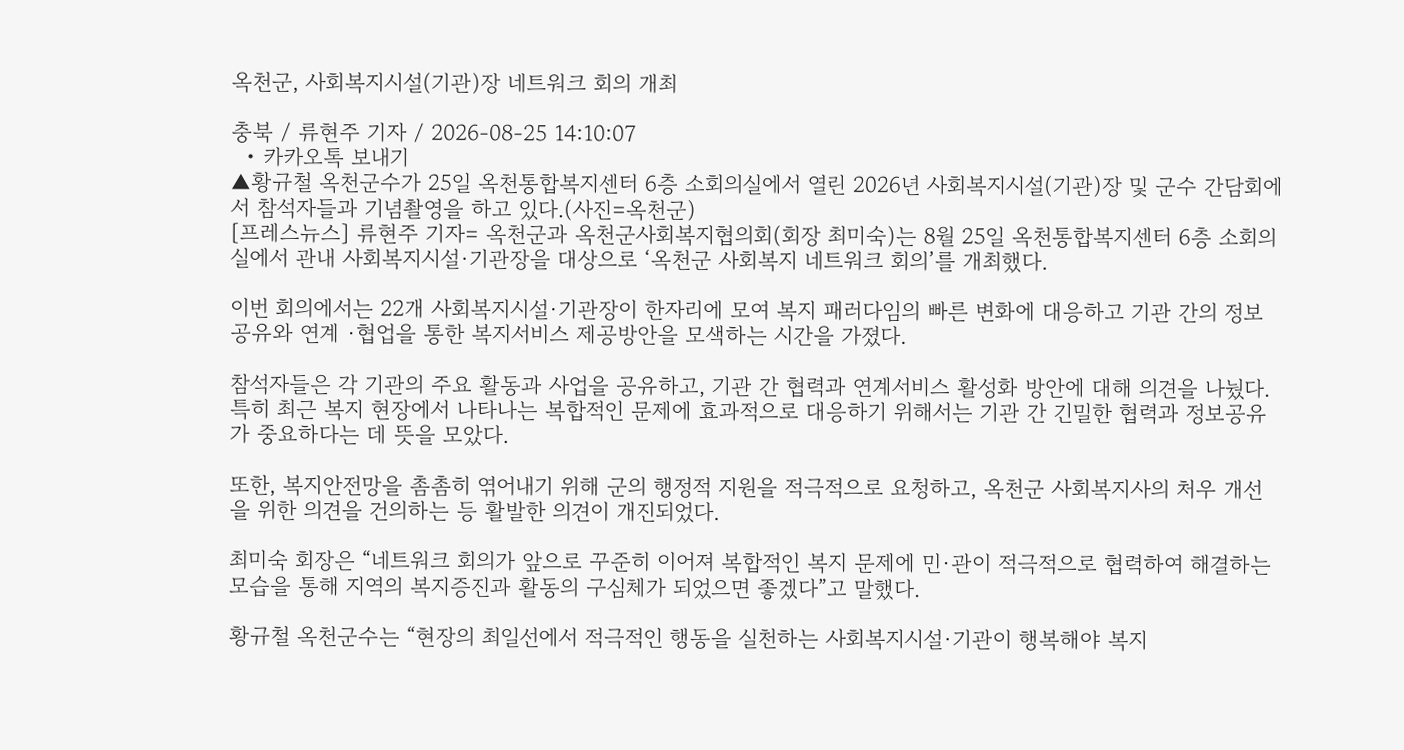옥천군, 사회복지시설(기관)장 네트워크 회의 개최

충북 / 류현주 기자 / 2026-08-25 14:10:07
  • 카카오톡 보내기
▲황규철 옥천군수가 25일 옥천통합복지센터 6층 소회의실에서 열린 2026년 사회복지시설(기관)장 및 군수 간담회에서 참석자들과 기념촬영을 하고 있다.(사진=옥천군)
[프레스뉴스] 류현주 기자= 옥천군과 옥천군사회복지협의회(회장 최미숙)는 8월 25일 옥천통합복지센터 6층 소회의실에서 관내 사회복지시설·기관장을 대상으로 ‘옥천군 사회복지 네트워크 회의’를 개최했다.

이번 회의에서는 22개 사회복지시설·기관장이 한자리에 모여 복지 패러다임의 빠른 변화에 대응하고 기관 간의 정보공유와 연계 ·협업을 통한 복지서비스 제공방안을 모색하는 시간을 가졌다.

참석자들은 각 기관의 주요 활동과 사업을 공유하고, 기관 간 협력과 연계서비스 활성화 방안에 대해 의견을 나눴다. 특히 최근 복지 현장에서 나타나는 복합적인 문제에 효과적으로 대응하기 위해서는 기관 간 긴밀한 협력과 정보공유가 중요하다는 데 뜻을 모았다.

또한, 복지안전망을 촘촘히 엮어내기 위해 군의 행정적 지원을 적극적으로 요청하고, 옥천군 사회복지사의 처우 개선을 위한 의견을 건의하는 등 활발한 의견이 개진되었다.

최미숙 회장은 “네트워크 회의가 앞으로 꾸준히 이어져 복합적인 복지 문제에 민·관이 적극적으로 협력하여 해결하는 모습을 통해 지역의 복지증진과 활동의 구심체가 되었으면 좋겠다”고 말했다.

황규철 옥천군수는 “현장의 최일선에서 적극적인 행동을 실천하는 사회복지시설·기관이 행복해야 복지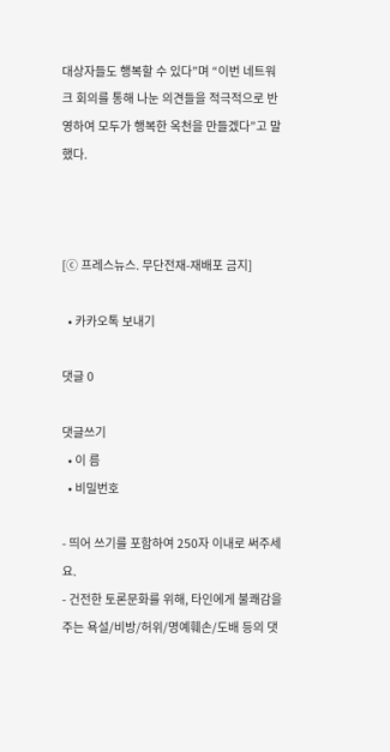대상자들도 행복할 수 있다”며 “이번 네트워크 회의를 통해 나눈 의견들을 적극적으로 반영하여 모두가 행복한 옥천을 만들겠다”고 말했다.



[ⓒ 프레스뉴스. 무단전재-재배포 금지]

  • 카카오톡 보내기

댓글 0

댓글쓰기
  • 이 름
  • 비밀번호

- 띄어 쓰기를 포함하여 250자 이내로 써주세요.
- 건전한 토론문화를 위해, 타인에게 불쾌감을 주는 욕설/비방/허위/명예훼손/도배 등의 댓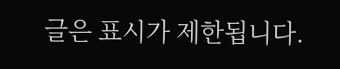글은 표시가 제한됩니다.